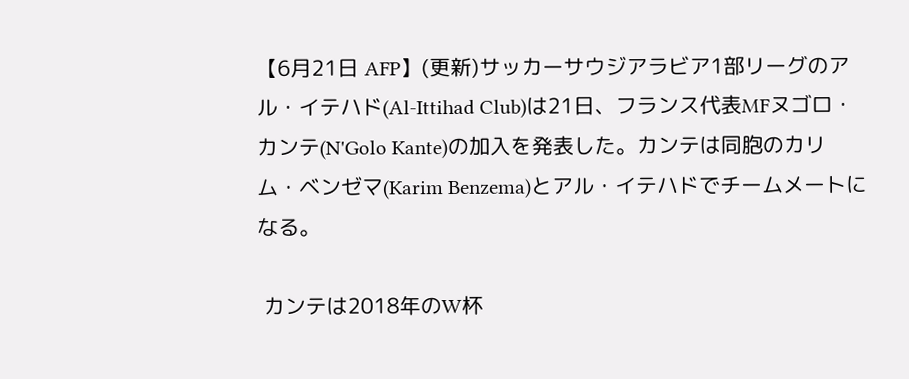【6月21日 AFP】(更新)サッカーサウジアラビア1部リーグのアル・イテハド(Al-Ittihad Club)は21日、フランス代表MFヌゴロ・カンテ(N'Golo Kante)の加入を発表した。カンテは同胞のカリム・ベンゼマ(Karim Benzema)とアル・イテハドでチームメートになる。

 カンテは2018年のW杯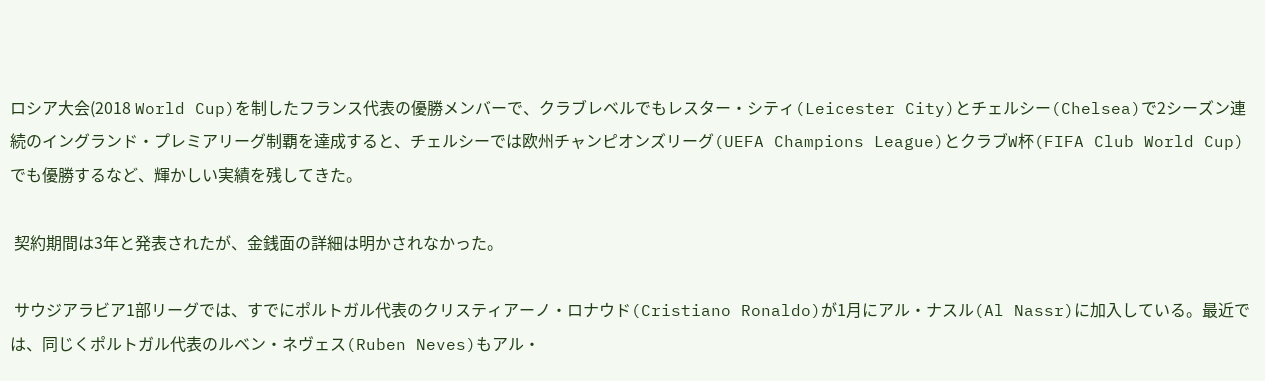ロシア大会(2018 World Cup)を制したフランス代表の優勝メンバーで、クラブレベルでもレスター・シティ(Leicester City)とチェルシー(Chelsea)で2シーズン連続のイングランド・プレミアリーグ制覇を達成すると、チェルシーでは欧州チャンピオンズリーグ(UEFA Champions League)とクラブW杯(FIFA Club World Cup)でも優勝するなど、輝かしい実績を残してきた。

 契約期間は3年と発表されたが、金銭面の詳細は明かされなかった。

 サウジアラビア1部リーグでは、すでにポルトガル代表のクリスティアーノ・ロナウド(Cristiano Ronaldo)が1月にアル・ナスル(Al Nassr)に加入している。最近では、同じくポルトガル代表のルベン・ネヴェス(Ruben Neves)もアル・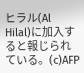ヒラル(Al Hilal)に加入すると報じられている。(c)AFP